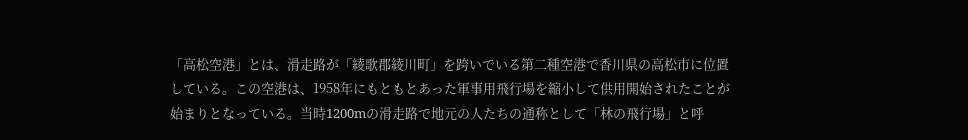「高松空港」とは、滑走路が「綾歌郡綾川町」を跨いでいる第二種空港で香川県の高松市に位置している。この空港は、1958年にもともとあった軍事用飛行場を縮小して供用開始されたことが始まりとなっている。当時1200mの滑走路で地元の人たちの通称として「林の飛行場」と呼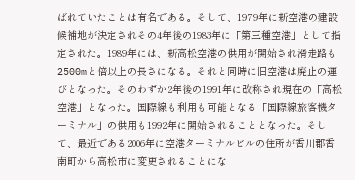ばれていたことは有名である。そして、1979年に新空港の建設候補地が決定されその4年後の1983年に「第三種空港」として指定された。1989年には、新高松空港の供用が開始され滑走路も2500mと倍以上の長さになる。それと同時に旧空港は廃止の運びとなった。そのわずか2年後の1991年に改称され現在の「高松空港」となった。国際線も利用も可能となる「国際線旅客機ターミナル」の供用も1992年に開始されることとなった。そして、最近である2006年に空港ターミナルビルの住所が香川郡香南町から高松市に変更されることにな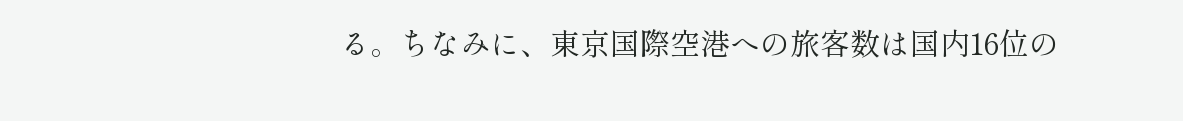る。ちなみに、東京国際空港への旅客数は国内16位の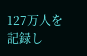127万人を記録し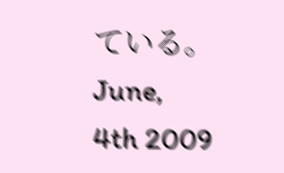ている。
June, 4th 2009